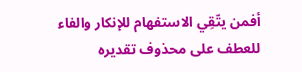أفمن يتّقِي الاستفهام للإنكار والفاء للعطف على محذوف تقديره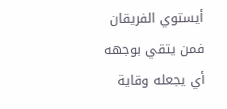أيستوي الفريقان فمن يتقي بوجهه أي يجعله وقاية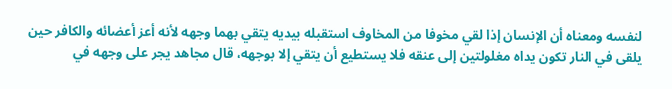لنفسه ومعناه أن الإنسان إذا لقي مخوفا من المخاوف استقبله بيديه يتقي بهما وجهه لأنه أعز أعضائه والكافر حين يلقى في النار تكون يداه مغلولتين إلى عنقه فلا يستطيع أن يتقي إلا بوجهه، قال مجاهد يجر على وجهه في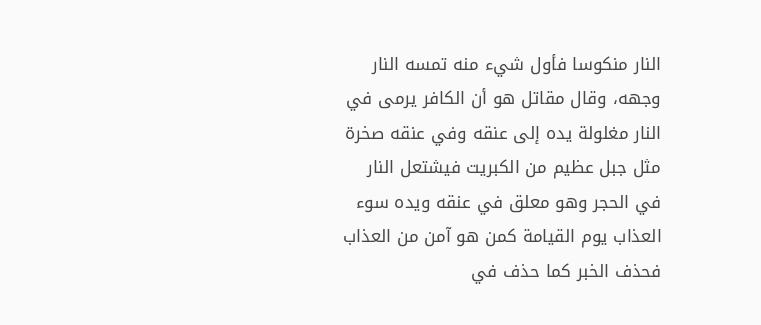النار منكوسا فأول شيء منه تمسه النار وجهه، وقال مقاتل هو أن الكافر يرمى في النار مغلولة يده إلى عنقه وفي عنقه صخرة مثل جبل عظيم من الكبريت فيشتعل النار في الحجر وهو معلق في عنقه ويده سوء العذاب يوم القيامة كمن هو آمن من العذاب فحذف الخبر كما حذف في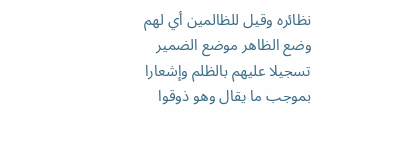نظائره وقيل للظالمين أي لهم وضع الظاهر موضع الضمير تسجيلا عليهم بالظلم وإشعارا بموجب ما يقال وهو ذوقوا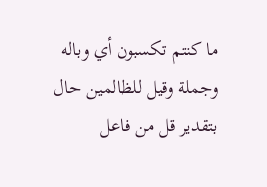ما كنتم تكسبون أي وباله وجملة وقيل للظالمين حال بتقدير قل من فاعل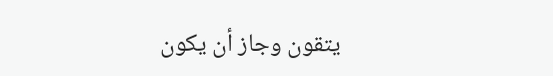يتقون وجاز أن يكون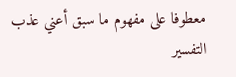معطوفا على مفهوم ما سبق أعني عذب
التفسير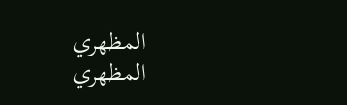المظهري
المظهري